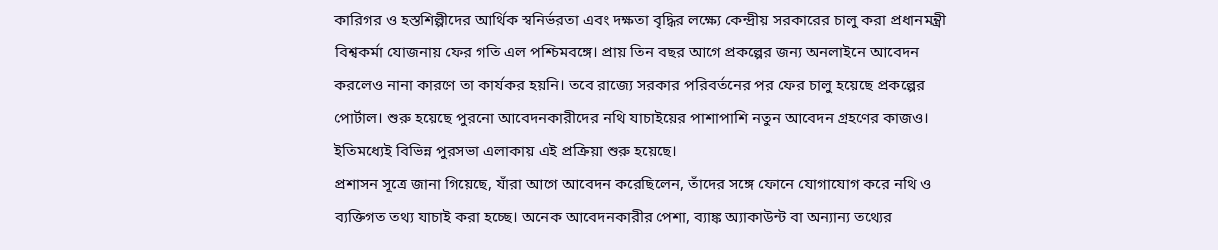কারিগর ও হস্তশিল্পীদের আর্থিক স্বনির্ভরতা এবং দক্ষতা বৃদ্ধির লক্ষ্যে কেন্দ্রীয় সরকারের চালু করা প্রধানমন্ত্রী বিশ্বকর্মা যোজনায় ফের গতি এল পশ্চিমবঙ্গে। প্রায় তিন বছর আগে প্রকল্পের জন্য অনলাইনে আবেদন করলেও নানা কারণে তা কার্যকর হয়নি। তবে রাজ্যে সরকার পরিবর্তনের পর ফের চালু হয়েছে প্রকল্পের পোর্টাল। শুরু হয়েছে পুরনো আবেদনকারীদের নথি যাচাইয়ের পাশাপাশি নতুন আবেদন গ্রহণের কাজও। ইতিমধ্যেই বিভিন্ন পুরসভা এলাকায় এই প্রক্রিয়া শুরু হয়েছে।
প্রশাসন সূত্রে জানা গিয়েছে, যাঁরা আগে আবেদন করেছিলেন, তাঁদের সঙ্গে ফোনে যোগাযোগ করে নথি ও ব্যক্তিগত তথ্য যাচাই করা হচ্ছে। অনেক আবেদনকারীর পেশা, ব্যাঙ্ক অ্যাকাউন্ট বা অন্যান্য তথ্যের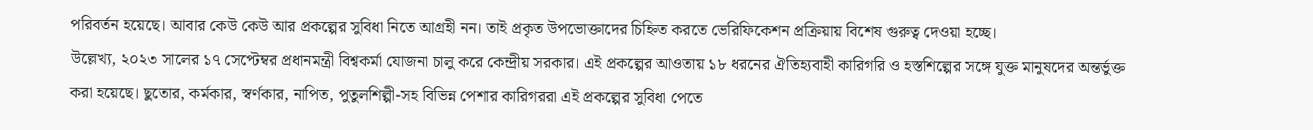পরিবর্তন হয়েছে। আবার কেউ কেউ আর প্রকল্পের সুবিধা নিতে আগ্রহী নন। তাই প্রকৃত উপভোক্তাদের চিহ্নিত করতে ভেরিফিকেশন প্রক্রিয়ায় বিশেষ গুরুত্ব দেওয়া হচ্ছে।
উল্লেখ্য, ২০২৩ সালের ১৭ সেপ্টেম্বর প্রধানমন্ত্রী বিশ্বকর্মা যোজনা চালু করে কেন্দ্রীয় সরকার। এই প্রকল্পের আওতায় ১৮ ধরনের ঐতিহ্যবাহী কারিগরি ও হস্তশিল্পের সঙ্গে যুক্ত মানুষদের অন্তর্ভুক্ত করা হয়েছে। ছুতোর, কর্মকার, স্বর্ণকার, নাপিত, পুতুলশিল্পী-সহ বিভিন্ন পেশার কারিগররা এই প্রকল্পের সুবিধা পেতে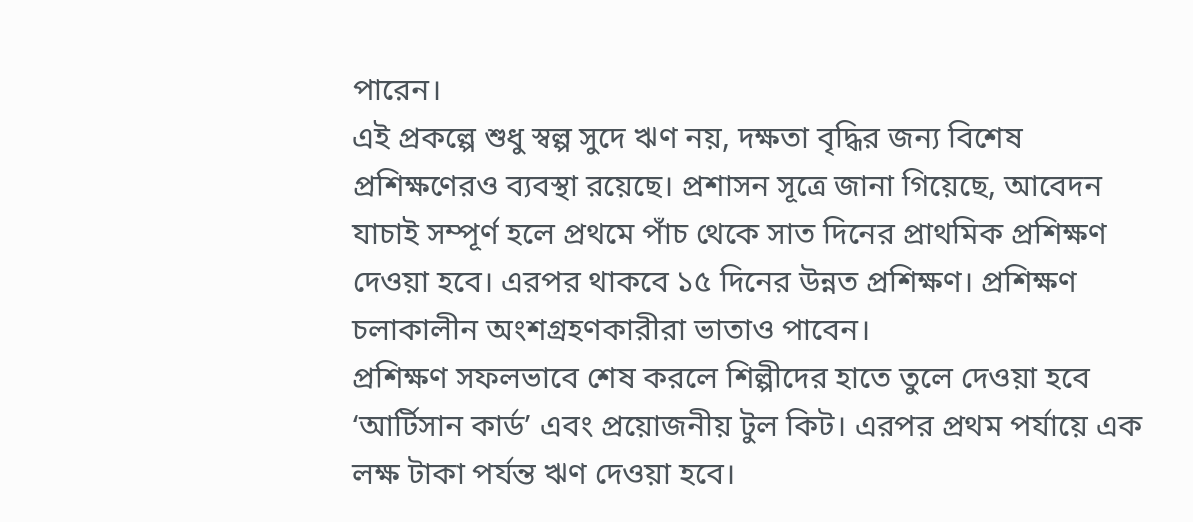পারেন।
এই প্রকল্পে শুধু স্বল্প সুদে ঋণ নয়, দক্ষতা বৃদ্ধির জন্য বিশেষ প্রশিক্ষণেরও ব্যবস্থা রয়েছে। প্রশাসন সূত্রে জানা গিয়েছে, আবেদন যাচাই সম্পূর্ণ হলে প্রথমে পাঁচ থেকে সাত দিনের প্রাথমিক প্রশিক্ষণ দেওয়া হবে। এরপর থাকবে ১৫ দিনের উন্নত প্রশিক্ষণ। প্রশিক্ষণ চলাকালীন অংশগ্রহণকারীরা ভাতাও পাবেন।
প্রশিক্ষণ সফলভাবে শেষ করলে শিল্পীদের হাতে তুলে দেওয়া হবে ‘আর্টিসান কার্ড’ এবং প্রয়োজনীয় টুল কিট। এরপর প্রথম পর্যায়ে এক লক্ষ টাকা পর্যন্ত ঋণ দেওয়া হবে।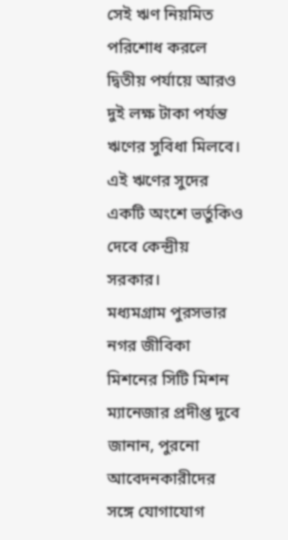সেই ঋণ নিয়মিত পরিশোধ করলে দ্বিতীয় পর্যায়ে আরও দুই লক্ষ টাকা পর্যন্ত ঋণের সুবিধা মিলবে। এই ঋণের সুদের একটি অংশে ভর্তুকিও দেবে কেন্দ্রীয় সরকার।
মধ্যমগ্রাম পুরসভার নগর জীবিকা মিশনের সিটি মিশন ম্যানেজার প্রদীপ্ত দুবে জানান, পুরনো আবেদনকারীদের সঙ্গে যোগাযোগ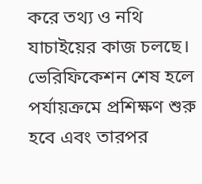করে তথ্য ও নথি যাচাইয়ের কাজ চলছে। ভেরিফিকেশন শেষ হলে পর্যায়ক্রমে প্রশিক্ষণ শুরু হবে এবং তারপর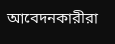আবেদনকারীরা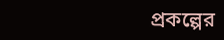প্রকল্পের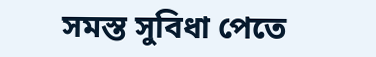সমস্ত সুবিধা পেতে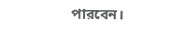পারবেন।